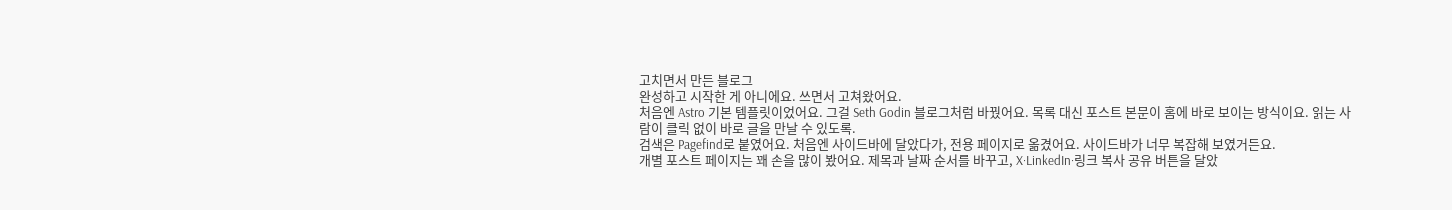고치면서 만든 블로그
완성하고 시작한 게 아니에요. 쓰면서 고쳐왔어요.
처음엔 Astro 기본 템플릿이었어요. 그걸 Seth Godin 블로그처럼 바꿨어요. 목록 대신 포스트 본문이 홈에 바로 보이는 방식이요. 읽는 사람이 클릭 없이 바로 글을 만날 수 있도록.
검색은 Pagefind로 붙였어요. 처음엔 사이드바에 달았다가, 전용 페이지로 옮겼어요. 사이드바가 너무 복잡해 보였거든요.
개별 포스트 페이지는 꽤 손을 많이 봤어요. 제목과 날짜 순서를 바꾸고, X·LinkedIn·링크 복사 공유 버튼을 달았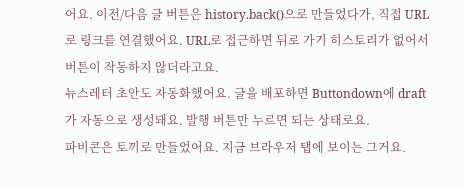어요. 이전/다음 글 버튼은 history.back()으로 만들었다가, 직접 URL로 링크를 연결했어요. URL로 접근하면 뒤로 가기 히스토리가 없어서 버튼이 작동하지 않더라고요.
뉴스레터 초안도 자동화했어요. 글을 배포하면 Buttondown에 draft가 자동으로 생성돼요. 발행 버튼만 누르면 되는 상태로요.
파비콘은 토끼로 만들었어요. 지금 브라우저 탭에 보이는 그거요.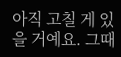아직 고칠 게 있을 거예요. 그때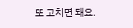또 고치면 돼요.